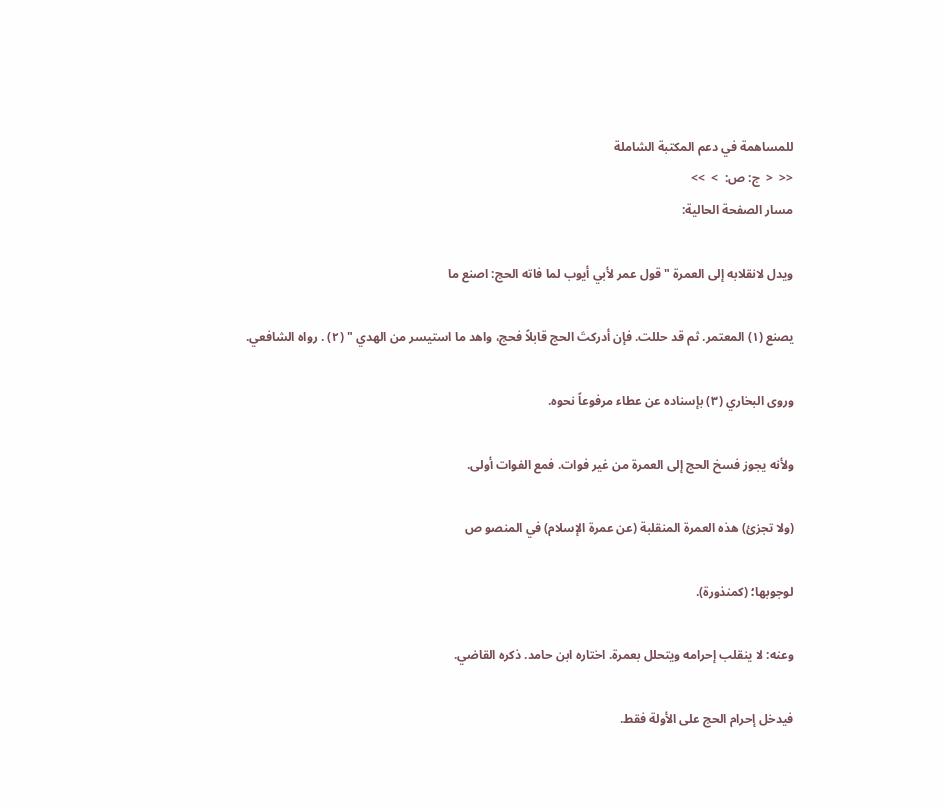للمساهمة في دعم المكتبة الشاملة
<<  <  ج: ص:  >  >>
مسار الصفحة الحالية:

ويدل لانقلابه إلى العمرة " قول عمر لأبي أيوب لما فاته الحج: اصنع ما

يصنع (١) المعتمر. ثم قد حللت. فإن أدركتَ الحج قابلاً فحج، واهد ما استيسر من الهدي " (٢) . رواه الشافعي.

وروى البخاري (٣) بإسناده عن عطاء مرفوعاً نحوه.

ولأنه يجوز فسخ الحج إلى العمرة من غير فوات. فمع الفوات أولى.

(ولا تجزئ) هذه العمرة المنقلبة (عن عمرة الإسلام) في المنصو ص

لوجوبها؛ (كمنذورة).

وعنه: لا ينقلب إحرامه ويتحلل بعمرة. اختاره ابن حامد. ذكره القاضي.

فيدخل إحرام الحج على الأولة فقط.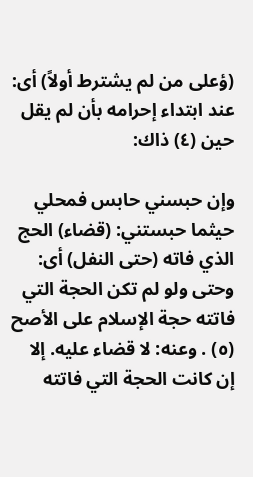(ؤعلى من لم يشترط أولاً) أى: عند ابتداء إحرامه بأن لم يقل حين (٤) ذاك:

وإن حبسني حابس فمحلي حيثما حبستني: (قضاء) الحج الذي فاته (حتى النفل) أى: وحتى ولو لم تكن الحجة التي فاتته حجة الإسلام على الأصح (٥) . وعنه: لا قضاء عليه. إلا إن كانت الحجة التي فاتته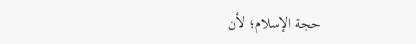حجة الإسلام؛ لأن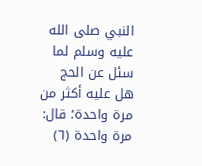النبي صلى الله عليه وسلم لما سئل عن الحج هل عليه أكثر من مرة واحدة؛ قال: مرة واحدة (٦)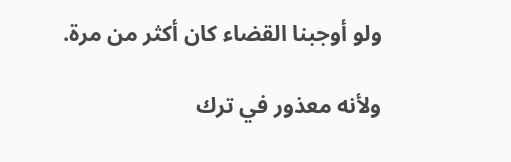ولو أوجبنا القضاء كان أكثر من مرة.

ولأنه معذور في ترك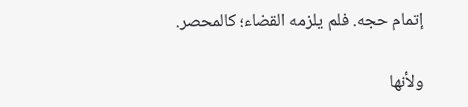إتمام حجه. فلم يلزمه القضاء؛ كالمحصر.

ولأنها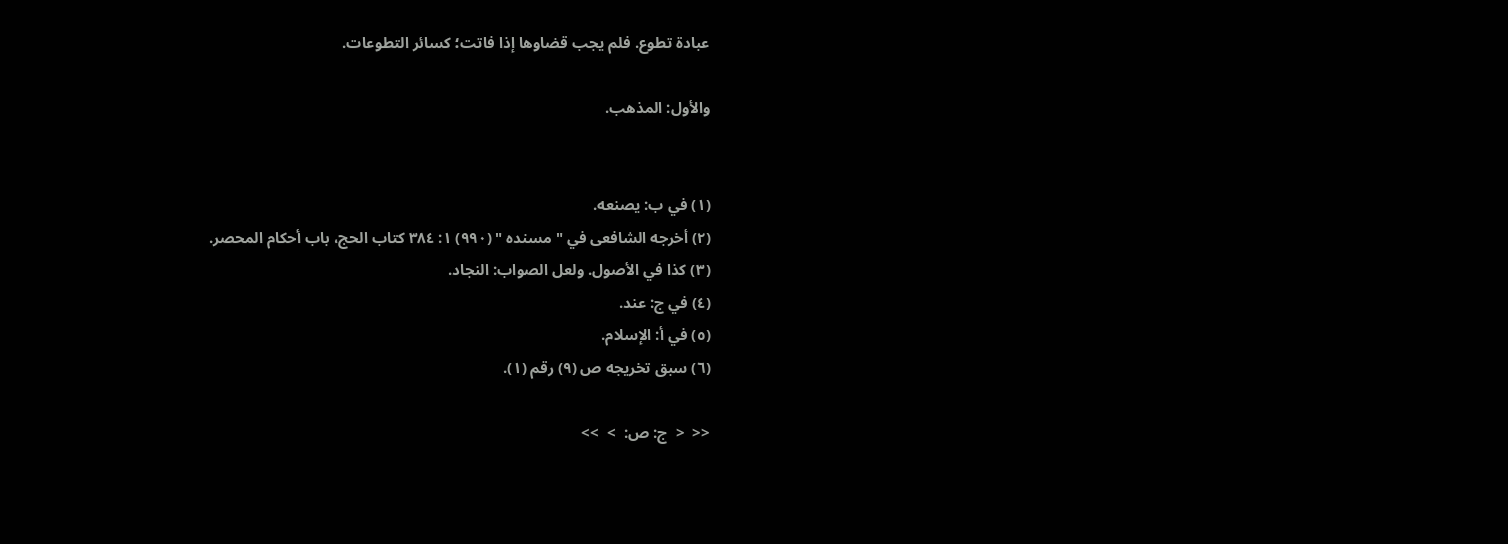عبادة تطوع. فلم يجب قضاوها إذا فاتت؛ كسائر التطوعات.

والأول: المذهب.


(١) في ب: يصنعه.
(٢) أخرجه الشافعى في " مسنده " (٩٩٠) ١: ٣٨٤ كتاب الحج، باب أحكام المحصر.
(٣) كذا في الأصول. ولعل الصواب: النجاد.
(٤) في ج: عند.
(٥) في أ: الإسلام.
(٦) سبق تخريجه ص (٩) رقم (١).

<<  <  ج: ص:  >  >>